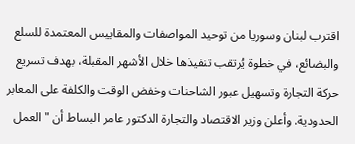اقترب لبنان وسوريا من توحيد المواصفات والمقاييس المعتمدة للسلع والبضائع، في خطوة يُرتقب تنفيذها خلال الأشهر المقبلة، بهدف تسريع حركة التجارة وتسهيل عبور الشاحنات وخفض الوقت والكلفة على المعابر الحدودية. وأعلن وزير الاقتصاد والتجارة الدكتور عامر البساط أن "العمل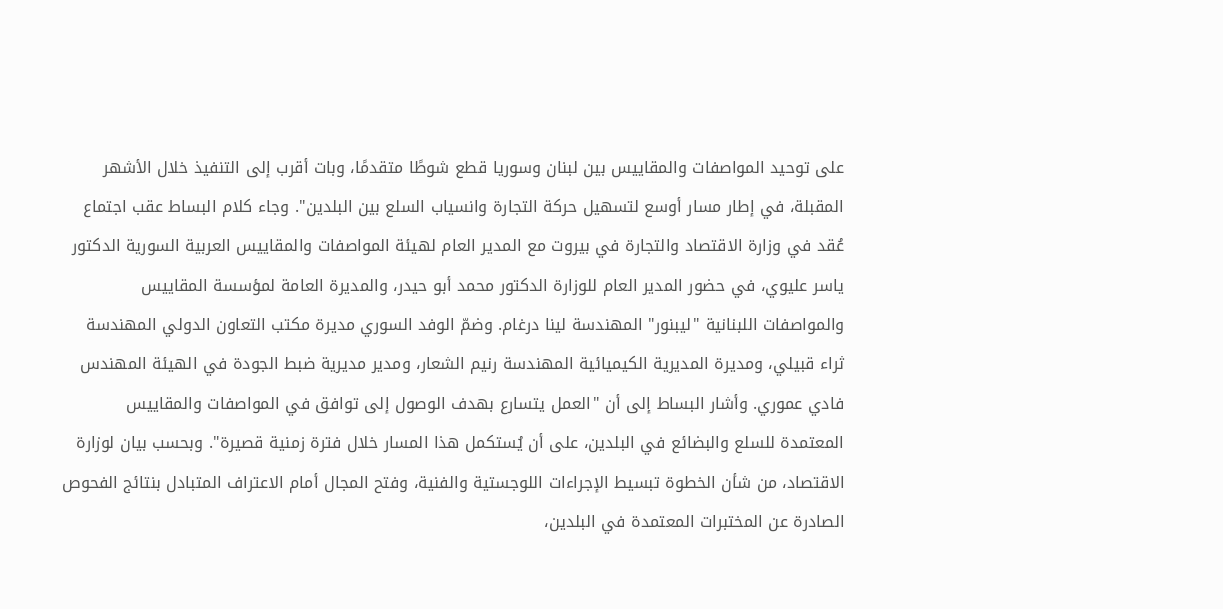على توحيد المواصفات والمقاييس بين لبنان وسوريا قطع شوطًا متقدمًا، وبات أقرب إلى التنفيذ خلال الأشهر المقبلة، في إطار مسار أوسع لتسهيل حركة التجارة وانسياب السلع بين البلدين". وجاء كلام البساط عقب اجتماع عُقد في وزارة الاقتصاد والتجارة في بيروت مع المدير العام لهيئة المواصفات والمقاييس العربية السورية الدكتور ياسر عليوي، في حضور المدير العام للوزارة الدكتور محمد أبو حيدر، والمديرة العامة لمؤسسة المقاييس والمواصفات اللبنانية "ليبنور" المهندسة لينا درغام. وضمّ الوفد السوري مديرة مكتب التعاون الدولي المهندسة ثراء قبيلي، ومديرة المديرية الكيميائية المهندسة رنيم الشعار، ومدير مديرية ضبط الجودة في الهيئة المهندس فادي عموري. وأشار البساط إلى أن "العمل يتسارع بهدف الوصول إلى توافق في المواصفات والمقاييس المعتمدة للسلع والبضائع في البلدين، على أن يُستكمل هذا المسار خلال فترة زمنية قصيرة". وبحسب بيان لوزارة الاقتصاد، من شأن الخطوة تبسيط الإجراءات اللوجستية والفنية، وفتح المجال أمام الاعتراف المتبادل بنتائج الفحوص الصادرة عن المختبرات المعتمدة في البلدين،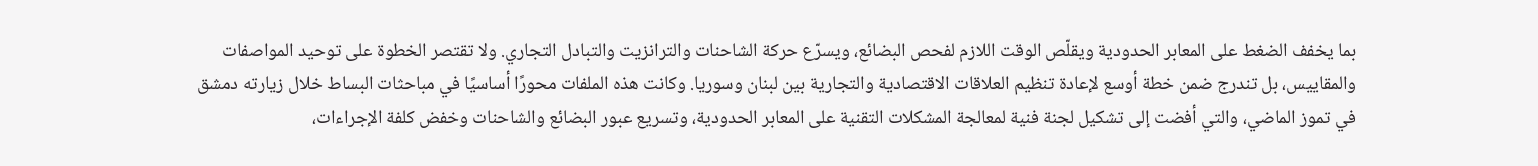بما يخفف الضغط على المعابر الحدودية ويقلّص الوقت اللازم لفحص البضائع، ويسرّع حركة الشاحنات والترانزيت والتبادل التجاري. ولا تقتصر الخطوة على توحيد المواصفات والمقاييس، بل تندرج ضمن خطة أوسع لإعادة تنظيم العلاقات الاقتصادية والتجارية بين لبنان وسوريا. وكانت هذه الملفات محورًا أساسيًا في مباحثات البساط خلال زيارته دمشق في تموز الماضي، والتي أفضت إلى تشكيل لجنة فنية لمعالجة المشكلات التقنية على المعابر الحدودية، وتسريع عبور البضائع والشاحنات وخفض كلفة الإجراءات،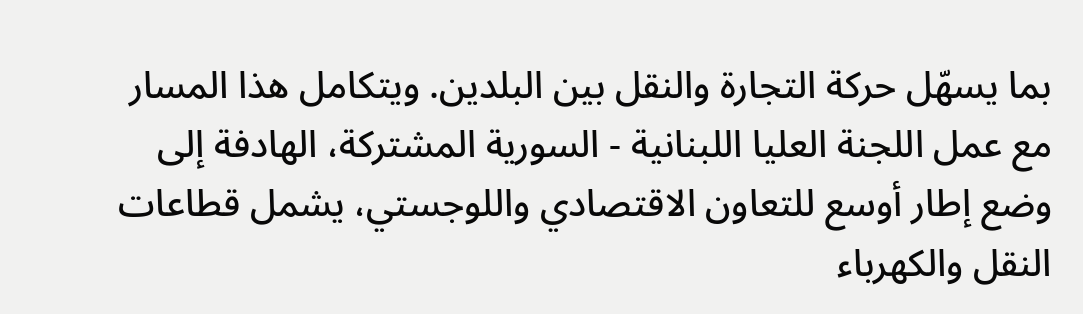بما يسهّل حركة التجارة والنقل بين البلدين. ويتكامل هذا المسار مع عمل اللجنة العليا اللبنانية - السورية المشتركة، الهادفة إلى وضع إطار أوسع للتعاون الاقتصادي واللوجستي، يشمل قطاعات النقل والكهرباء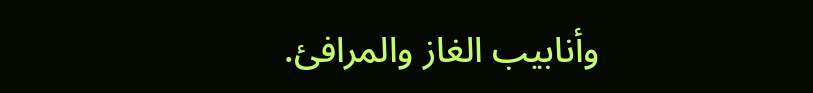وأنابيب الغاز والمرافئ.